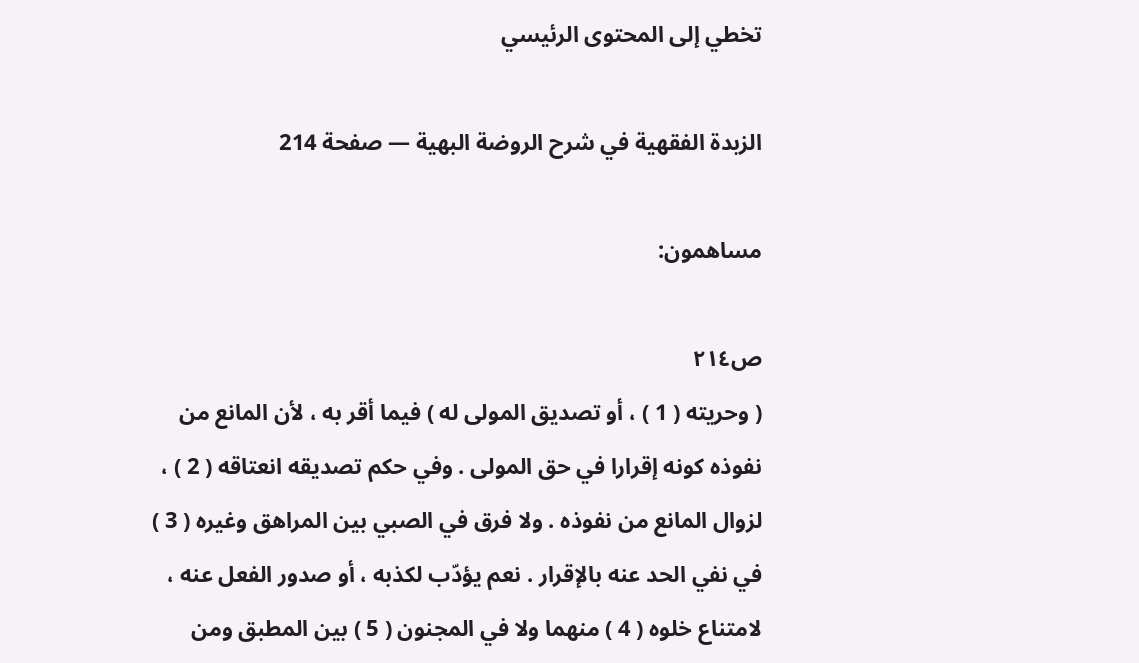تخطي إلى المحتوى الرئيسي

الزبدة الفقهية في شرح الروضة البهية — صفحة 214

مساهمون:

ص٢١٤
( وحريته ( 1 ) ، أو تصديق المولى له ) فيما أقر به ، لأن المانع من نفوذه كونه إقرارا في حق المولى . وفي حكم تصديقه انعتاقه ( 2 ) ، لزوال المانع من نفوذه . ولا فرق في الصبي بين المراهق وغيره ( 3 ) في نفي الحد عنه بالإقرار . نعم يؤدّب لكذبه ، أو صدور الفعل عنه ، لامتناع خلوه ( 4 ) منهما ولا في المجنون ( 5 ) بين المطبق ومن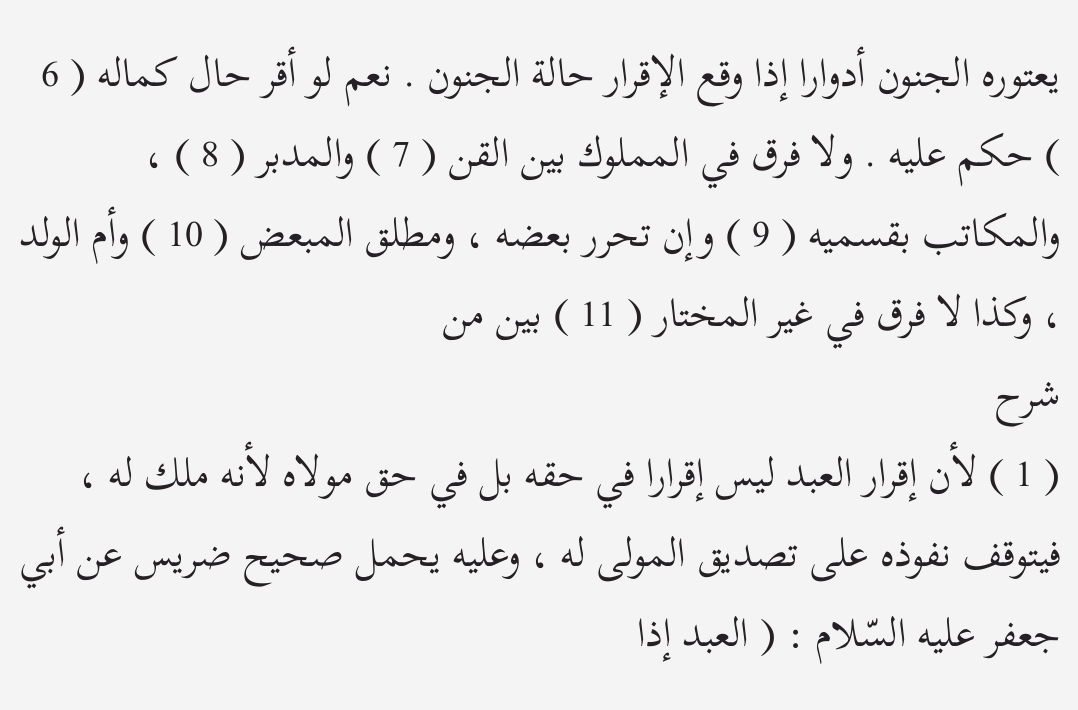يعتوره الجنون أدوارا إذا وقع الإقرار حالة الجنون . نعم لو أقر حال كماله ( 6 ) حكم عليه . ولا فرق في المملوك بين القن ( 7 ) والمدبر ( 8 ) ، والمكاتب بقسميه ( 9 ) وإن تحرر بعضه ، ومطلق المبعض ( 10 ) وأم الولد ، وكذا لا فرق في غير المختار ( 11 ) بين من
شرح
( 1 ) لأن إقرار العبد ليس إقرارا في حقه بل في حق مولاه لأنه ملك له ، فيتوقف نفوذه على تصديق المولى له ، وعليه يحمل صحيح ضريس عن أبي جعفر عليه السّلام : ( العبد إذا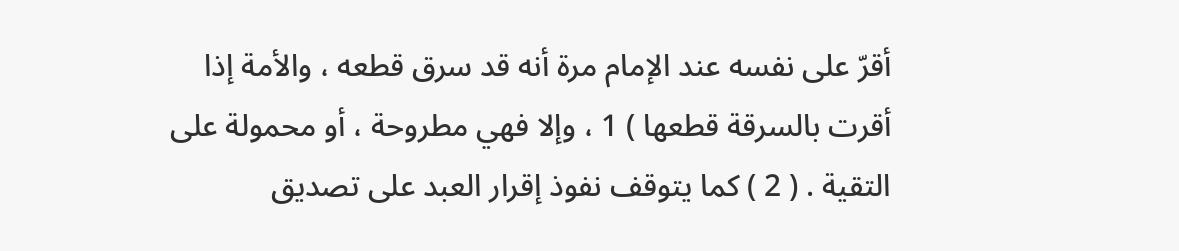أقرّ على نفسه عند الإمام مرة أنه قد سرق قطعه ، والأمة إذا أقرت بالسرقة قطعها ) 1 ، وإلا فهي مطروحة ، أو محمولة على التقية . ( 2 ) كما يتوقف نفوذ إقرار العبد على تصديق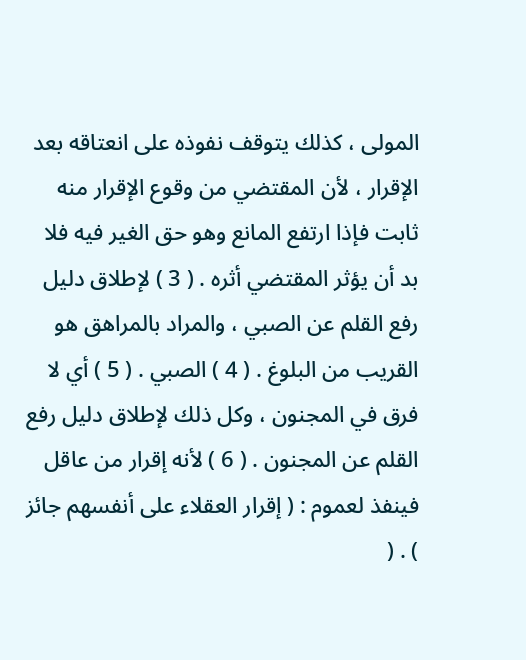المولى ، كذلك يتوقف نفوذه على انعتاقه بعد الإقرار ، لأن المقتضي من وقوع الإقرار منه ثابت فإذا ارتفع المانع وهو حق الغير فيه فلا بد أن يؤثر المقتضي أثره . ( 3 ) لإطلاق دليل رفع القلم عن الصبي ، والمراد بالمراهق هو القريب من البلوغ . ( 4 ) الصبي . ( 5 ) أي لا فرق في المجنون ، وكل ذلك لإطلاق دليل رفع القلم عن المجنون . ( 6 ) لأنه إقرار من عاقل فينفذ لعموم : ( إقرار العقلاء على أنفسهم جائز ) . (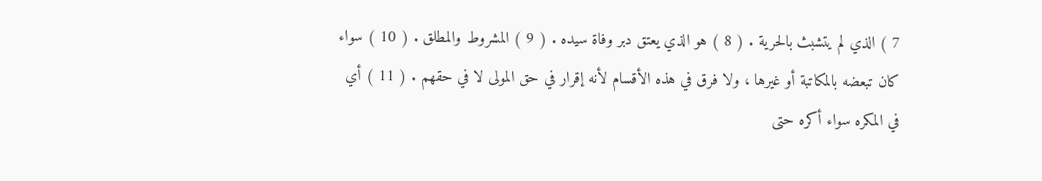7 ) الذي لم يتشبث بالحرية . ( 8 ) هو الذي يعتق دبر وفاة سيده . ( 9 ) المشروط والمطلق . ( 10 ) سواء كان تبعضه بالمكاتبة أو غيرها ، ولا فرق في هذه الأقسام لأنه إقرار في حق المولى لا في حقهم . ( 11 ) أي في المكره سواء أكره حتى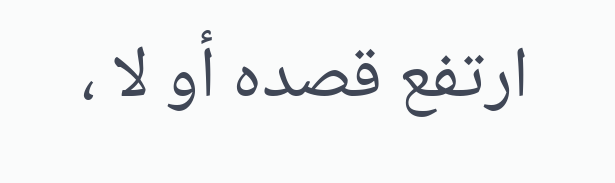ارتفع قصده أو لا ،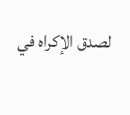لصدق الإكراه في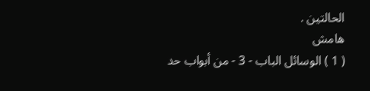الحالتين .
هامش
( 1 ) الوسائل الباب - 3 - من أبواب حد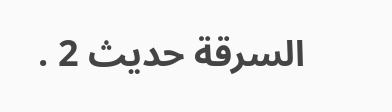السرقة حديث 2 .